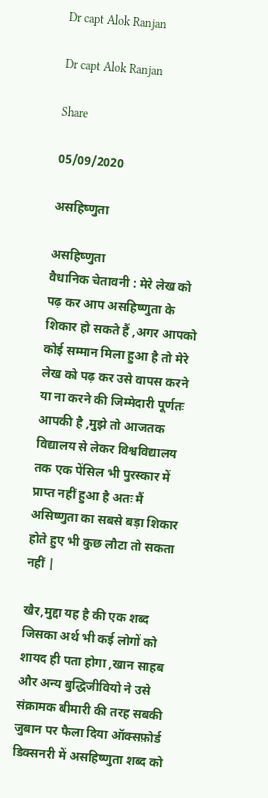Dr capt Alok Ranjan

Dr capt Alok Ranjan

Share

05/09/2020

असहिष्णुता

असहिष्णुता
वैधानिक चेतावनी : मेरे लेख को पढ़ कर आप असहिष्णुता के शिकार हो सकते हैं ,अगर आपको कोई सम्मान मिला हुआ है तो मेरे लेख को पढ़ कर उसे वापस करने या ना करने की जिम्मेदारी पूर्णतः आपकी है ,मुझे तो आजतक विद्यालय से लेकर विश्वविद्यालय तक एक पेंसिल भी पुरस्कार में प्राप्त नहीं हुआ है अतः मैं असिष्णुता का सबसे बड़ा शिकार होते हुए भी कुछ लौटा तो सकता नहीं |

खैर,मुद्दा यह है की एक शब्द जिसका अर्थ भी कई लोगों को शायद ही पता होगा ,खान साहब और अन्य बुद्धिजीवियो ने उसे संक्रामक बीमारी की तरह सबकी जुबान पर फैला दिया ऑक्सफ़ोर्ड डिक्सनरी में असहिष्णुता शब्द को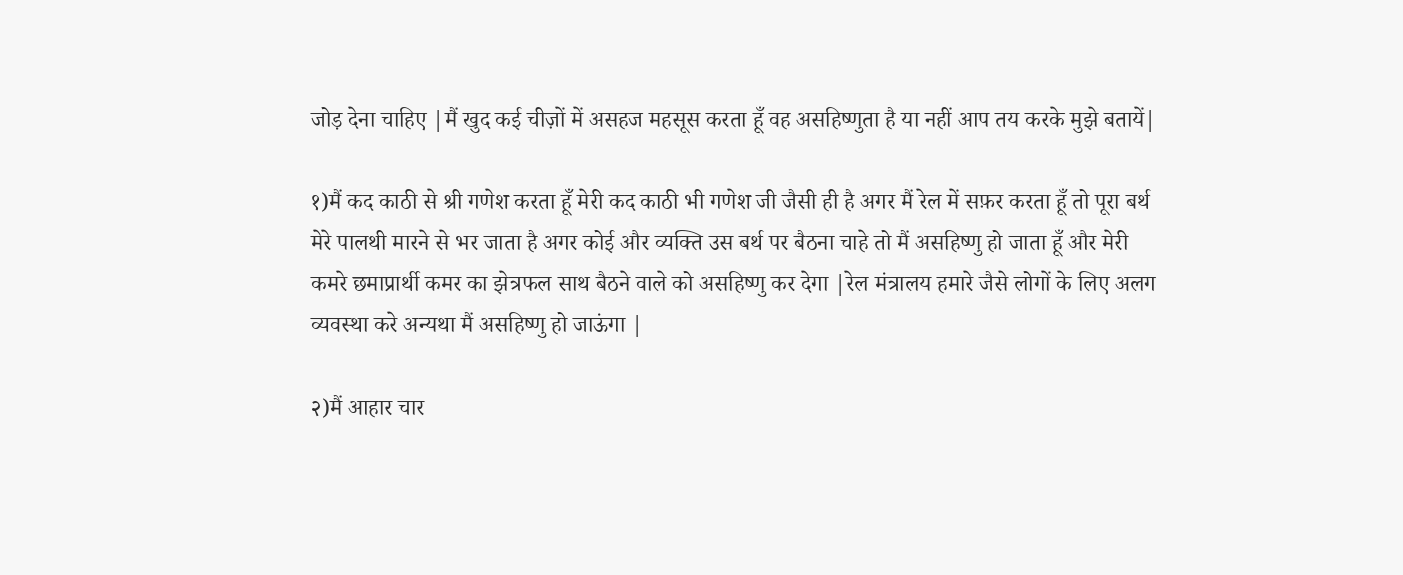जोड़ देना चाहिए |मैं खुद कई चीज़ों में असहज महसूस करता हूँ वह असहिष्णुता है या नहीं आप तय करके मुझे बतायें|

१)मैं कद काठी से श्री गणेश करता हूँ मेरी कद काठी भी गणेश जी जैसी ही है अगर मैं रेल में सफ़र करता हूँ तो पूरा बर्थ मेरे पालथी मारने से भर जाता है अगर कोई और व्यक्ति उस बर्थ पर बैठना चाहे तो मैं असहिष्णु हो जाता हूँ और मेरी कमरे छमाप्रार्थी कमर का झेत्रफल साथ बैठने वाले को असहिष्णु कर देगा |रेल मंत्रालय हमारे जैसे लोगों के लिए अलग व्यवस्था करे अन्यथा मैं असहिष्णु हो जाऊंगा |

२)मैं आहार चार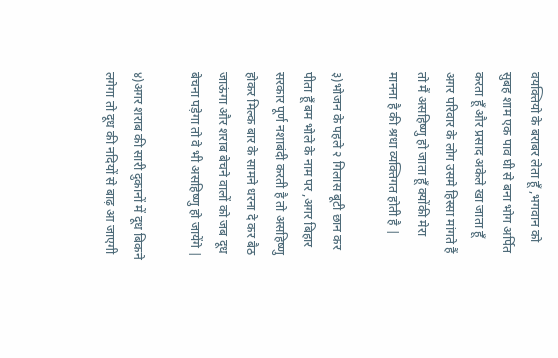वयक्तियो के बराबर लेता हूँ ,भगवान को सुबह शाम एक पाव घी से बना भोग अर्पित करता हूँ और प्रसाद अकेले खा जाता हूँ अगर परिवार के लोग उसमे हिस्सा मांगते हैं तो मैं असहिष्णु हो जाता हूँ क्योंकी मेरा मानना है की श्रधा व्यक्तिगत होती है |

३)भोजन के पहले २ गिलास बूटी छान कर पीता हूँ बम भोले के नाम पर ,अगर बिहार सरकार पूर्ण नशाबंदी करती है तो असहिष्णु होकर मिल्क बार के सामने धरना दे कर बैठ जाऊंगा और शराब बेचने वालों को जब दूध बेचना पड़ेगा तो वे भी असहिष्णु हो जायेंगे |

४)अगर शराब की सारी दुकानों में दूध बिकने लगेगा तो दूध की नदियों से बाढ़ आ जाएगी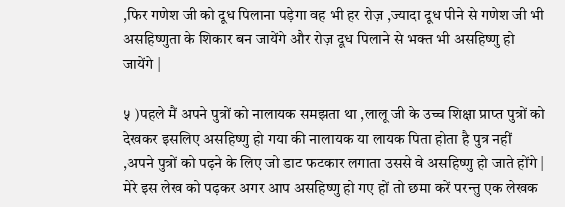,फिर गणेश जी को दूध पिलाना पड़ेगा वह भी हर रोज़ ,ज्यादा दूध पीने से गणेश जी भी असहिष्णुता के शिकार बन जायेंगे और रोज़ दूध पिलाने से भक्त भी असहिष्णु हो जायेंगे |

५ )पहले मैं अपने पुत्रों को नालायक समझता था ,लालू जी के उच्च शिक्षा प्राप्त पुत्रों को देखकर इसलिए असहिष्णु हो गया की नालायक या लायक पिता होता है पुत्र नहीं ,अपने पुत्रों को पढ़ने के लिए जो डाट फटकार लगाता उससे वे असहिष्णु हो जाते होंगे |
मेरे इस लेख को पढ़कर अगर आप असहिष्णु हो गए हों तो छमा करें परन्तु एक लेखक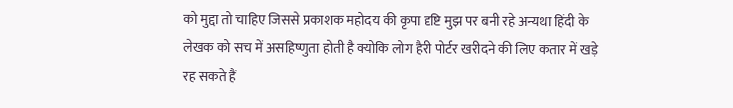को मुद्दा तो चाहिए जिससे प्रकाशक महोदय की कृपा दृष्टि मुझ पर बनी रहे अन्यथा हिंदी के लेखक को सच में असहिष्णुता होती है क्योकि लोग हैरी पोर्टर खरीदने की लिए कतार में खड़े रह सकते हैं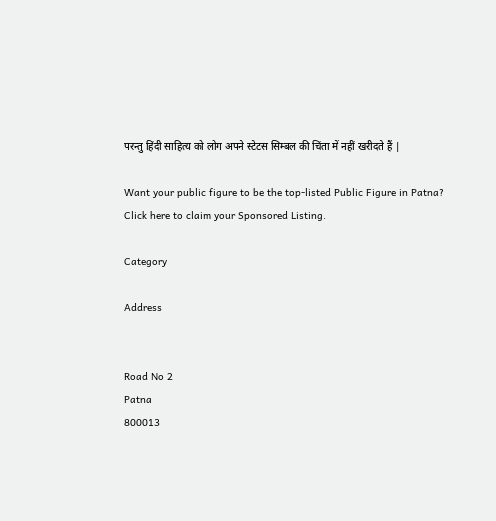परन्तु हिंदी साहित्य को लोग अपने स्टेटस सिम्बल की चिंता में नहीं खरीदते हैं |

Want your public figure to be the top-listed Public Figure in Patna?
Click here to claim your Sponsored Listing.

Category

Address


Road No 2
Patna
800013